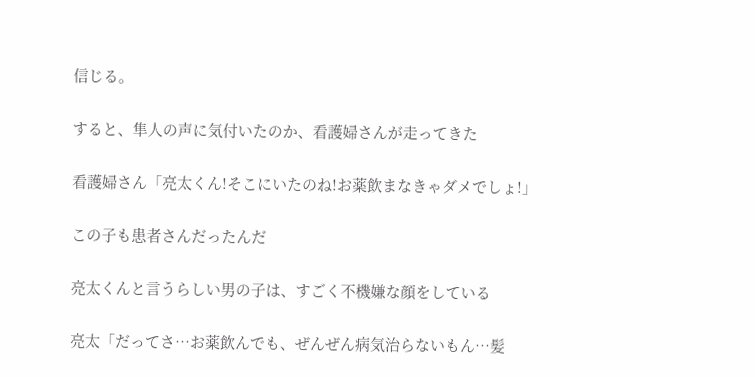信じる。

すると、隼人の声に気付いたのか、看護婦さんが走ってきた

看護婦さん「亮太くん!そこにいたのね!お薬飲まなきゃダメでしょ!」

この子も患者さんだったんだ

亮太くんと言うらしい男の子は、すごく不機嫌な顔をしている

亮太「だってさ…お薬飲んでも、ぜんぜん病気治らないもん…髪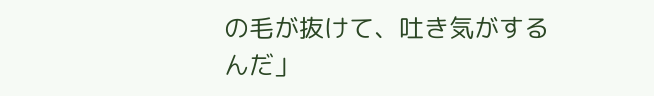の毛が抜けて、吐き気がするんだ」